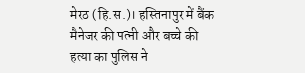मेरठ (हि.स.)। हस्तिनापुर में बैंक मैनेजर की पत्नी और बच्चे की हत्या का पुलिस ने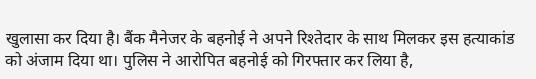खुलासा कर दिया है। बैंक मैनेजर के बहनोई ने अपने रिश्तेदार के साथ मिलकर इस हत्याकांड को अंजाम दिया था। पुलिस ने आरोपित बहनोई को गिरफ्तार कर लिया है,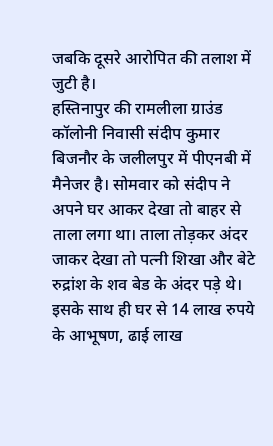जबकि दूसरे आरोपित की तलाश में जुटी है।
हस्तिनापुर की रामलीला ग्राउंड कॉलोनी निवासी संदीप कुमार बिजनौर के जलीलपुर में पीएनबी में मैनेजर है। सोमवार को संदीप ने अपने घर आकर देखा तो बाहर से ताला लगा था। ताला तोड़कर अंदर जाकर देखा तो पत्नी शिखा और बेटे रुद्रांश के शव बेड के अंदर पड़े थे। इसके साथ ही घर से 14 लाख रुपये के आभूषण, ढाई लाख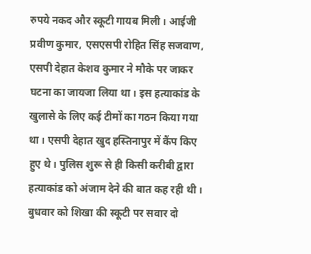रुपये नकद और स्कूटी गायब मिली। आईजी प्रवीण कुमार, एसएसपी रोहित सिंह सजवाण, एसपी देहात केशव कुमार ने मौके पर जाकर घटना का जायजा लिया था। इस हत्याकांड के खुलासे के लिए कई टीमों का गठन किया गया था। एसपी देहात खुद हस्तिनापुर में कैंप किए हुए थे। पुलिस शुरू से ही किसी करीबी द्वारा हत्याकांड को अंजाम देने की बात कह रही थी। बुधवार को शिखा की स्कूटी पर सवार दो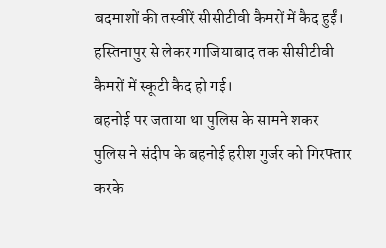बदमाशों की तस्वीरें सीसीटीवी कैमरों में कैद हुईं। हस्तिनापुर से लेकर गाजियाबाद तक सीसीटीवी कैमरों में स्कूटी कैद हो गई।
बहनोई पर जताया था पुलिस के सामने शकर
पुलिस ने संदीप के बहनोई हरीश गुर्जर को गिरफ्तार करके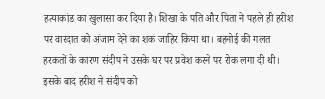हत्याकांड का खुलासा कर दिया है। शिखा के पति और पिता ने पहले ही हरीश पर वारदात को अंजाम देने का शक जाहिर किया था। बहनोई की गलत हरकतों के कारण संदीप ने उसके घर पर प्रवेश करने पर रोक लगा दी थी। इसके बाद हरीश ने संदीप को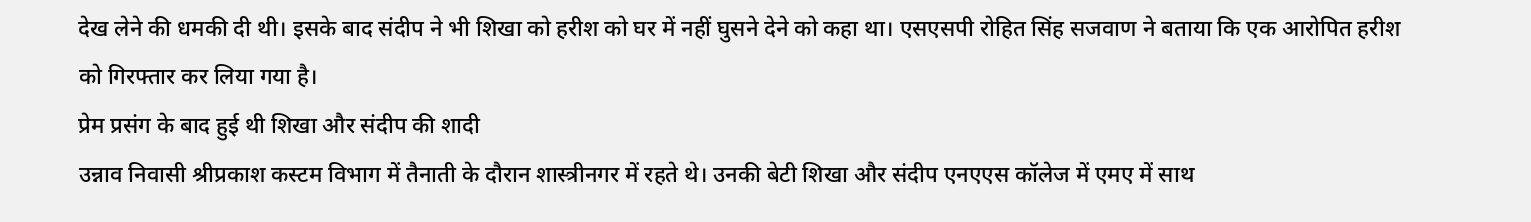देख लेने की धमकी दी थी। इसके बाद संदीप ने भी शिखा को हरीश को घर में नहीं घुसने देने को कहा था। एसएसपी रोहित सिंह सजवाण ने बताया कि एक आरोपित हरीश को गिरफ्तार कर लिया गया है।
प्रेम प्रसंग के बाद हुई थी शिखा और संदीप की शादी
उन्नाव निवासी श्रीप्रकाश कस्टम विभाग में तैनाती के दौरान शास्त्रीनगर में रहते थे। उनकी बेटी शिखा और संदीप एनएएस कॉलेज में एमए में साथ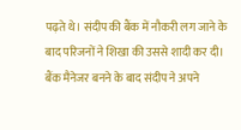पढ़ते थे। संदीप की बैंक में नौकरी लग जाने के बाद परिजनों ने शिखा की उससे शादी कर दी। बैंक मैनेजर बनने के बाद संदीप ने अपने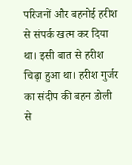परिजनों और बहनोई हरीश से संपर्क खत्म कर दिया था। इसी बात से हरीश चिढ़ा हुआ था। हरीश गुर्जर का संदीप की बहन डोली से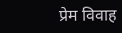प्रेम विवाह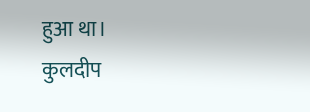हुआ था।
कुलदीप